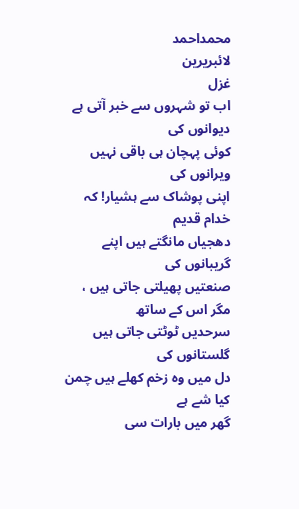محمداحمد
لائبریرین
غزل
اب تو شہروں سے خبر آتی ہے دیوانوں کی
کوئی پہچان ہی باقی نہیں ویرانوں کی
اپنی پوشاک سے ہشیار! کہ خدام قدیم
دھجیاں مانگتے ہیں اپنے گریبانوں کی
صنعتیں پھیلتی جاتی ہیں ، مگر اس کے ساتھ
سرحدیں ٹوٹتی جاتی ہیں گلستانوں کی
دل میں وہ زخم کھلے ہیں چمن کیا شے ہے
گھر میں بارات سی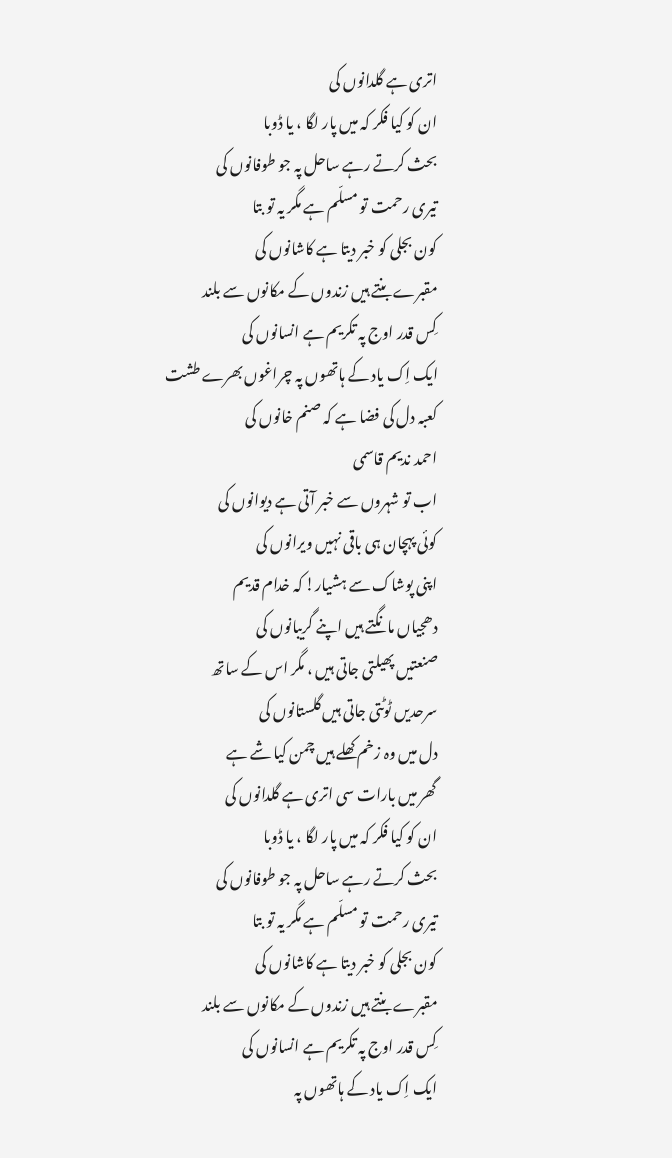اتری ہے گلدانوں کی
ان کو کیا فکر کہ میں پار لگا ، یا ڈوبا
بحث کرتے رہے ساحل پہ جو طوفانوں کی
تیری رحمت تو مسلّم ہے مگر یہ تو بتا
کون بجلی کو خبر دیتا ہے کاشانوں کی
مقبرے بنتے ہیں زندوں کے مکانوں سے بلند
کِس قدر اوج پہ تکریم ہے انسانوں کی
ایک اِک یاد کے ہاتھوں پہ چراغوں بھرے طشت
کعبہ دل کی فضا ہے کہ صنم خانوں کی
احمد ندیم قاسمی
اب تو شہروں سے خبر آتی ہے دیوانوں کی
کوئی پہچان ہی باقی نہیں ویرانوں کی
اپنی پوشاک سے ہشیار! کہ خدام قدیم
دھجیاں مانگتے ہیں اپنے گریبانوں کی
صنعتیں پھیلتی جاتی ہیں ، مگر اس کے ساتھ
سرحدیں ٹوٹتی جاتی ہیں گلستانوں کی
دل میں وہ زخم کھلے ہیں چمن کیا شے ہے
گھر میں بارات سی اتری ہے گلدانوں کی
ان کو کیا فکر کہ میں پار لگا ، یا ڈوبا
بحث کرتے رہے ساحل پہ جو طوفانوں کی
تیری رحمت تو مسلّم ہے مگر یہ تو بتا
کون بجلی کو خبر دیتا ہے کاشانوں کی
مقبرے بنتے ہیں زندوں کے مکانوں سے بلند
کِس قدر اوج پہ تکریم ہے انسانوں کی
ایک اِک یاد کے ہاتھوں پہ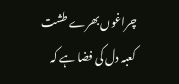چراغوں بھرے طشت
کعبہ دل کی فضا ہے کہ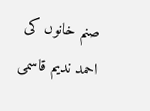صنم خانوں کی
احمد ندیم قاسمی